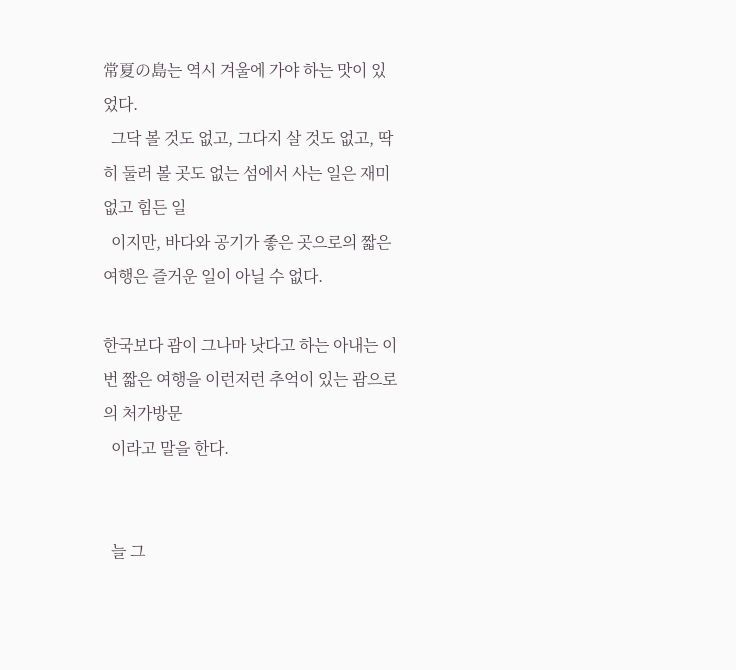常夏の島는 역시 겨울에 가야 하는 맛이 있었다.
  그닥 볼 것도 없고, 그다지 살 것도 없고, 딱히 둘러 볼 곳도 없는 섬에서 사는 일은 재미없고 힘든 일
  이지만, 바다와 공기가 좋은 곳으로의 짧은 여행은 즐거운 일이 아닐 수 없다.

한국보다 괌이 그나마 낫다고 하는 아내는 이번 짧은 여행을 이런저런 추억이 있는 괌으로의 처가방문
  이라고 말을 한다.


  늘 그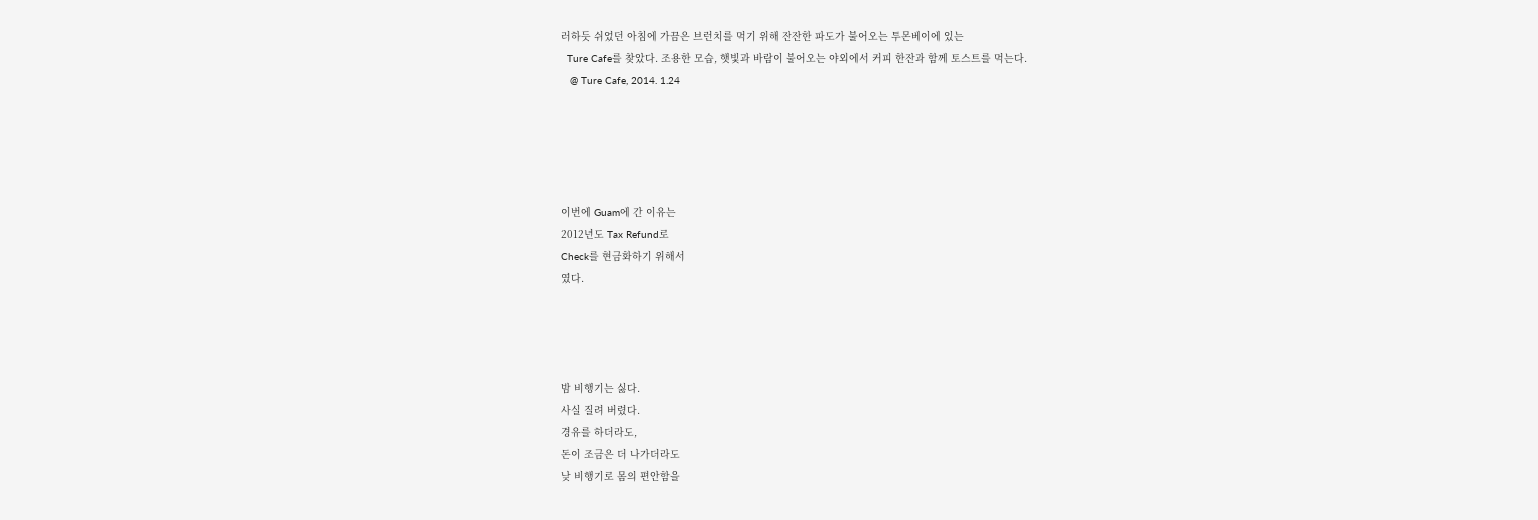러하듯 쉬었던 아침에 가끔은 브런치를 먹기 위해 잔잔한 파도가 불어오는 투몬베이에 있는
  Ture Cafe를 찾았다. 조용한 모습, 햇빛과 바람이 불어오는 야외에서 커피 한잔과 함께 토스트를 먹는다.
   @ Ture Cafe, 2014. 1.24





이번에 Guam에 간 이유는
2012년도 Tax Refund로
Check를 현금화하기 위해서
였다.




밤 비행기는 싫다.
사실 질려 버렸다.
경유를 하더라도,
돈이 조금은 더 나가더라도
낮 비행기로 몸의 편안함을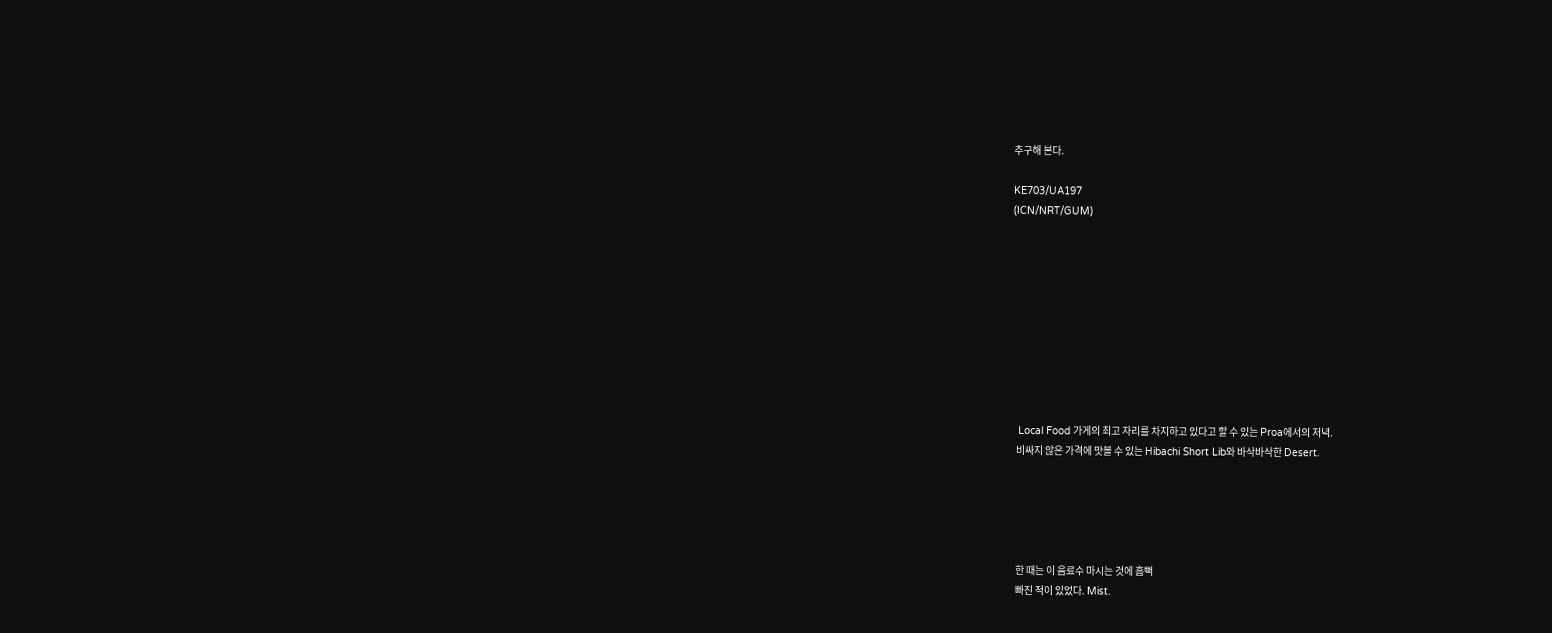추구해 본다.

KE703/UA197
(ICN/NRT/GUM)










  Local Food 가게의 최고 자리를 차지하고 있다고 할 수 있는 Proa에서의 저녁.
  비싸지 않은 가격에 맛볼 수 있는 Hibachi Short Lib와 바삭바삭한 Desert.





  한 때는 이 음료수 마시는 것에 흠뻑
  빠진 적이 있었다. Mist.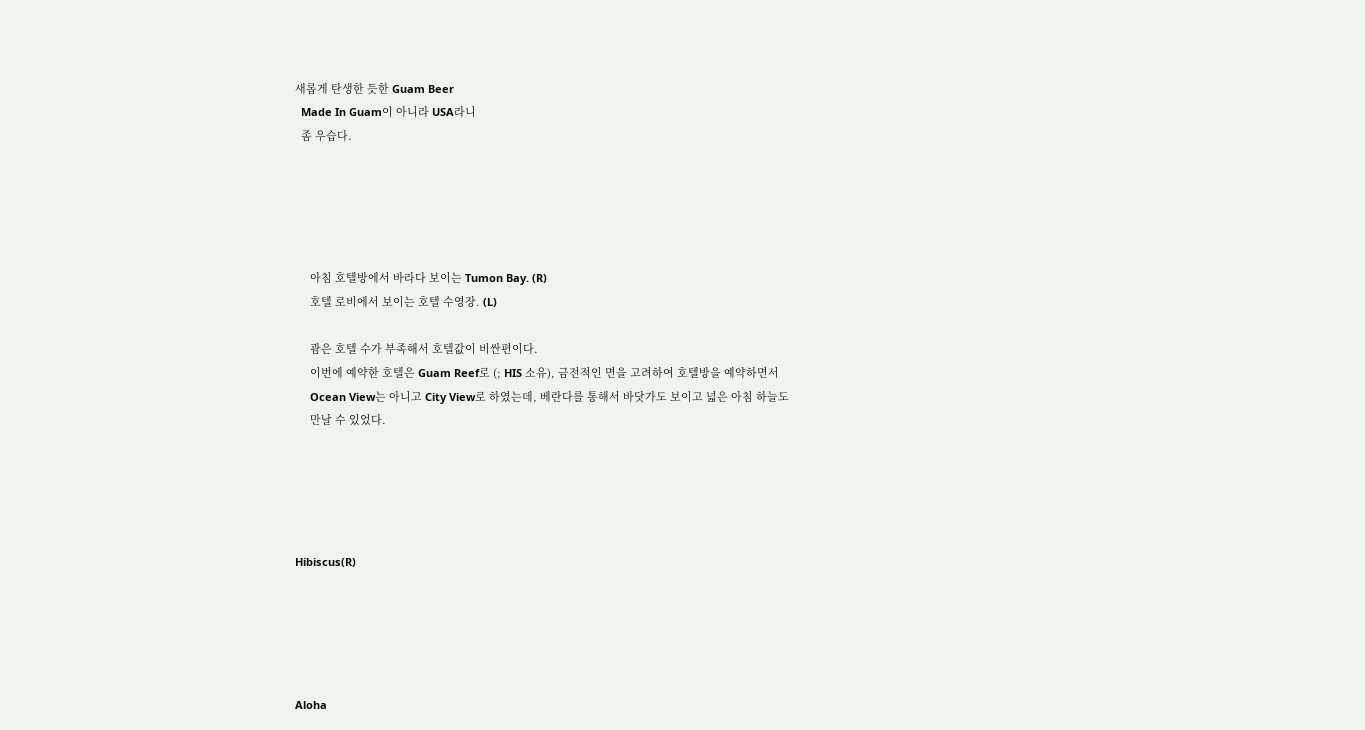새롭게 탄생한 듯한 Guam Beer
  Made In Guam이 아니라 USA라니
  좀 우습다.





     아침 호텔방에서 바라다 보이는 Tumon Bay. (R)
     호텔 로비에서 보이는 호텔 수영장. (L)

     괌은 호텔 수가 부족해서 호텔값이 비싼편이다.
     이번에 예약한 호텔은 Guam Reef로 (; HIS 소유), 금전적인 면을 고려하여 호텔방을 예약하면서
     Ocean View는 아니고 City View로 하였는데, 베란다를 통해서 바닷가도 보이고 넓은 아침 하늘도
     만날 수 있었다.





Hibiscus(R)





Aloha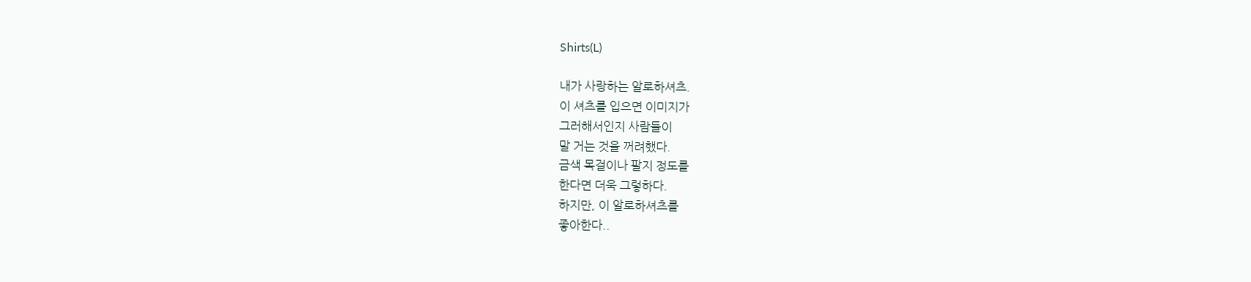Shirts(L)

내가 사랑하는 알로하셔츠.
이 셔츠를 입으면 이미지가
그러해서인지 사람들이
말 거는 것을 꺼려했다.
금색 목걸이나 팔지 정도를
한다면 더욱 그렇하다.
하지만, 이 알로하셔츠를
좋아한다..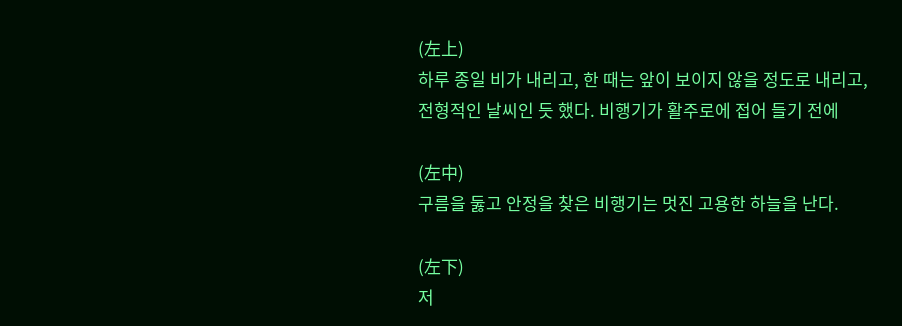(左上)
하루 종일 비가 내리고, 한 때는 앞이 보이지 않을 정도로 내리고,
전형적인 날씨인 듯 했다. 비행기가 활주로에 접어 들기 전에

(左中)
구름을 둟고 안정을 찾은 비행기는 멋진 고용한 하늘을 난다.

(左下)
저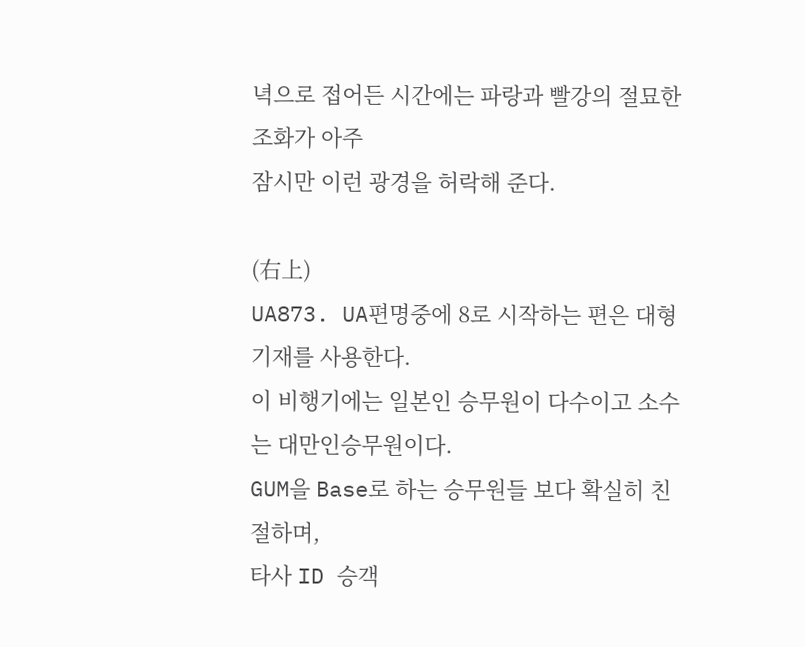녁으로 접어든 시간에는 파랑과 빨강의 절묘한 조화가 아주
잠시만 이런 광경을 허락해 준다.

(右上)
UA873. UA편명중에 8로 시작하는 편은 대형기재를 사용한다.
이 비행기에는 일본인 승무원이 다수이고 소수는 대만인승무원이다.
GUM을 Base로 하는 승무원들 보다 확실히 친절하며,
타사 ID 승객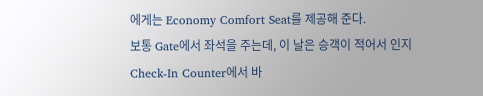에게는 Economy Comfort Seat를 제공해 준다.
보통 Gate에서 좌석을 주는데, 이 날은 승객이 적어서 인지
Check-In Counter에서 바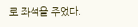로 좌석을 주었다.